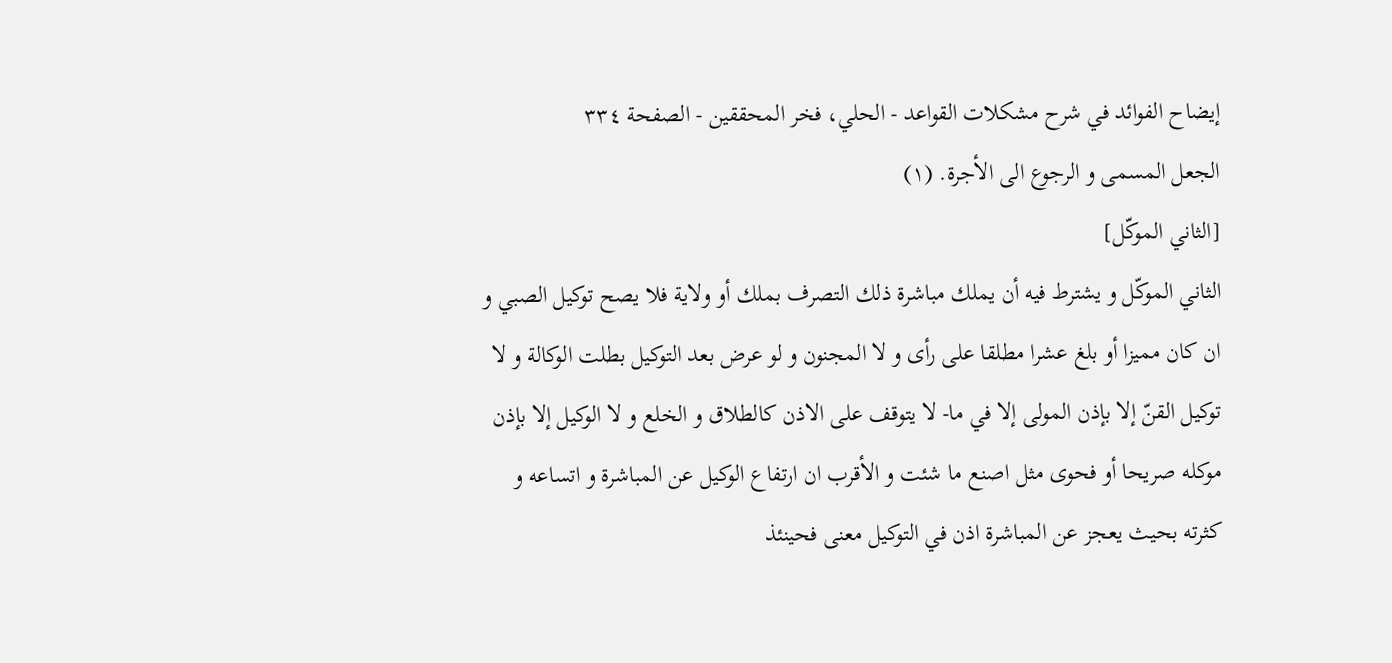إيضاح الفوائد في شرح مشكلات القواعد - الحلي، فخر المحققين - الصفحة ٣٣٤
الجعل المسمى و الرجوع الى الأجرة. (١)
[الثاني الموكّل]
الثاني الموكّل و يشترط فيه أن يملك مباشرة ذلك التصرف بملك أو ولاية فلا يصح توكيل الصبي و ان كان مميزا أو بلغ عشرا مطلقا على رأى و لا المجنون و لو عرض بعد التوكيل بطلت الوكالة و لا توكيل القنّ إلا بإذن المولى إلا في ما- لا يتوقف على الاذن كالطلاق و الخلع و لا الوكيل إلا بإذن موكله صريحا أو فحوى مثل اصنع ما شئت و الأقرب ان ارتفاع الوكيل عن المباشرة و اتساعه و كثرته بحيث يعجز عن المباشرة اذن في التوكيل معنى فحينئذ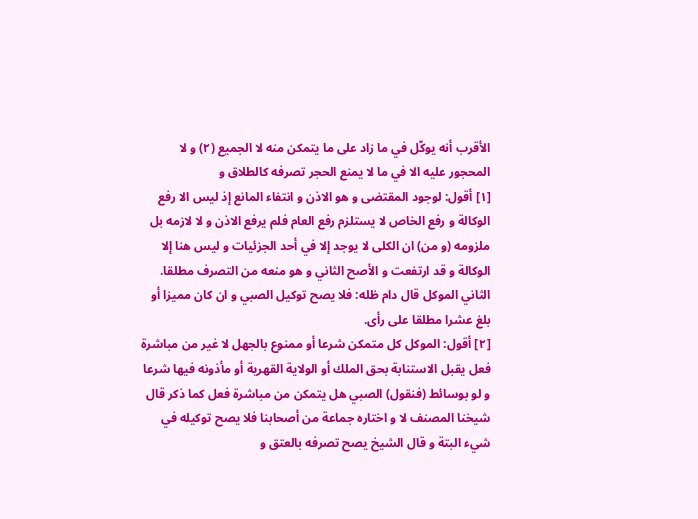الأقرب أنه يوكّل في ما زاد على ما يتمكن منه لا الجميع (٢) و لا المحجور عليه الا في ما لا يمنع الحجر تصرفه كالطلاق و
[١] أقول: لوجود المقتضى و هو الاذن و انتفاء المانع إذ ليس الا رفع الوكالة و رفع الخاص لا يستلزم رفع العام فلم يرفع الاذن و لا لازمه بل ملزومه (و من) ان الكلى لا يوجد إلا في أحد الجزئيات و ليس هنا إلا الوكالة و قد ارتفعت و الأصح الثاني و هو منعه من التصرف مطلقا.
الثاني الموكل قال دام ظله: فلا يصح توكيل الصبي و ان كان مميزا أو بلغ عشرا مطلقا على رأى.
[٢] أقول: الموكل كل متمكن شرعا أو ممنوع بالجهل لا غير من مباشرة فعل يقبل الاستنابة بحق الملك أو الولاية القهرية أو مأذونه فيها شرعا و لو بوسائط (فنقول) الصبي هل يتمكن من مباشرة فعل كما ذكر قال شيخنا المصنف لا و اختاره جماعة من أصحابنا فلا يصح توكيله في شيء البتة و قال الشيخ يصح تصرفه بالعتق و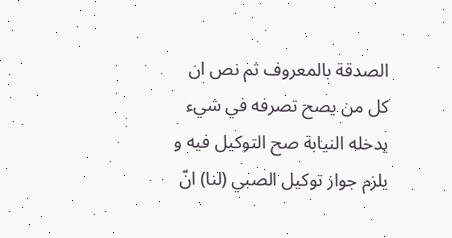الصدقة بالمعروف ثم نص ان كل من يصح تصرفه في شيء يدخله النيابة صح التوكيل فيه و يلزم جواز توكيل الصبي (لنا) انّ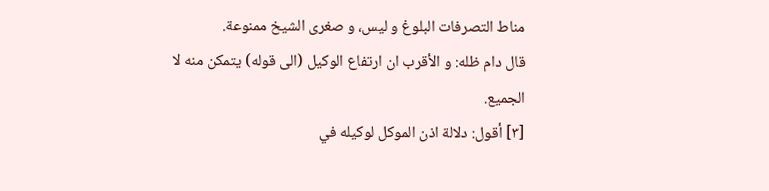مناط التصرفات البلوغ و ليس، و صغرى الشيخ ممنوعة.
قال دام ظله: و الأقرب ان ارتفاع الوكيل (الى قوله) يتمكن منه لا الجميع.
[٣] أقول: دلالة اذن الموكل لوكيله في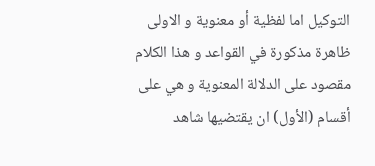التوكيل اما لفظية أو معنوية و الاولى ظاهرة مذكورة في القواعد و هذا الكلام مقصود على الدلالة المعنوية و هي على أقسام (الأول) ان يقتضيها شاهد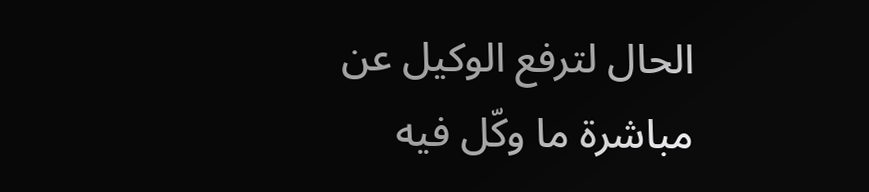الحال لترفع الوكيل عن مباشرة ما وكّل فيه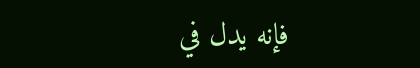فإنه يدل في